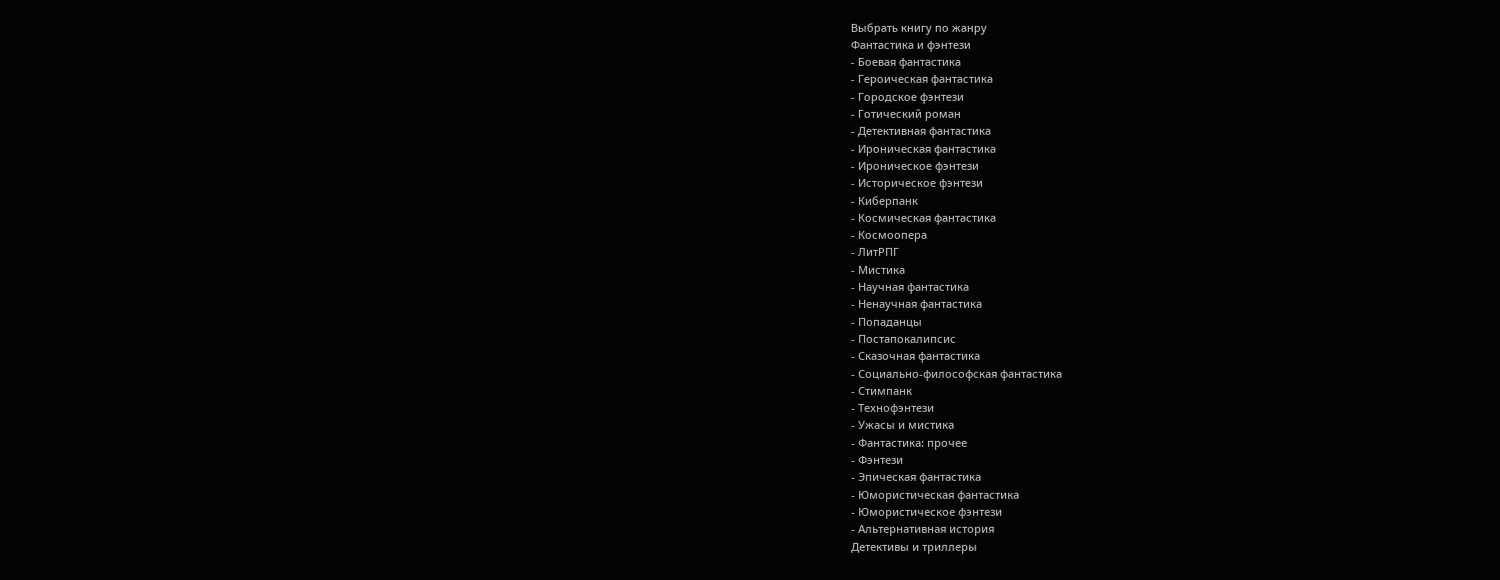Выбрать книгу по жанру
Фантастика и фэнтези
- Боевая фантастика
- Героическая фантастика
- Городское фэнтези
- Готический роман
- Детективная фантастика
- Ироническая фантастика
- Ироническое фэнтези
- Историческое фэнтези
- Киберпанк
- Космическая фантастика
- Космоопера
- ЛитРПГ
- Мистика
- Научная фантастика
- Ненаучная фантастика
- Попаданцы
- Постапокалипсис
- Сказочная фантастика
- Социально-философская фантастика
- Стимпанк
- Технофэнтези
- Ужасы и мистика
- Фантастика: прочее
- Фэнтези
- Эпическая фантастика
- Юмористическая фантастика
- Юмористическое фэнтези
- Альтернативная история
Детективы и триллеры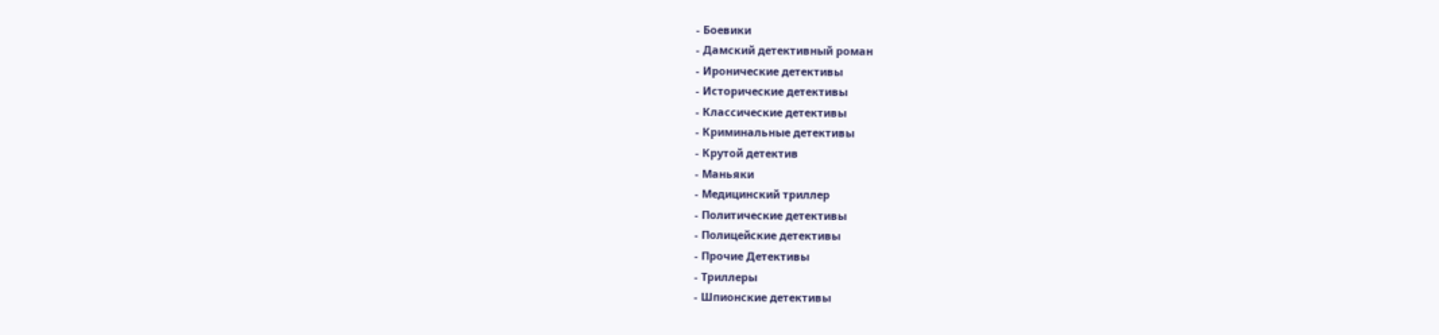- Боевики
- Дамский детективный роман
- Иронические детективы
- Исторические детективы
- Классические детективы
- Криминальные детективы
- Крутой детектив
- Маньяки
- Медицинский триллер
- Политические детективы
- Полицейские детективы
- Прочие Детективы
- Триллеры
- Шпионские детективы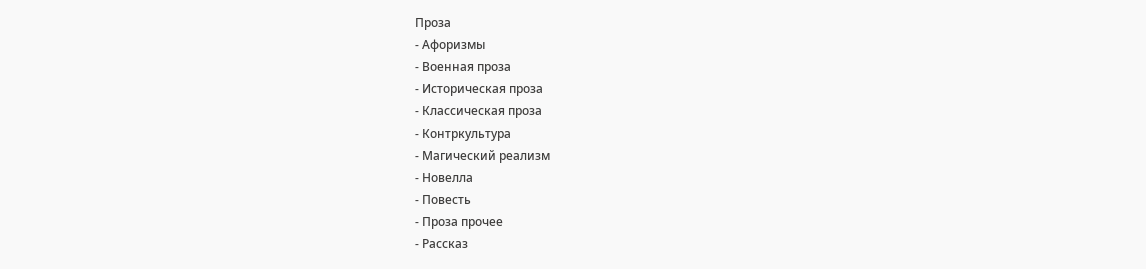Проза
- Афоризмы
- Военная проза
- Историческая проза
- Классическая проза
- Контркультура
- Магический реализм
- Новелла
- Повесть
- Проза прочее
- Рассказ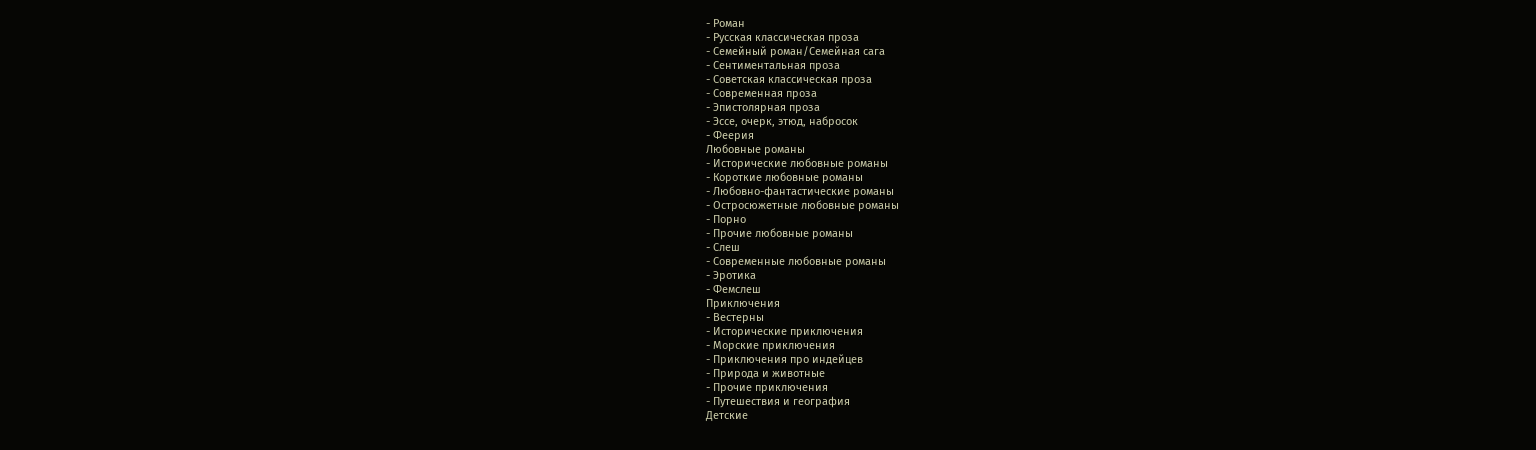- Роман
- Русская классическая проза
- Семейный роман/Семейная сага
- Сентиментальная проза
- Советская классическая проза
- Современная проза
- Эпистолярная проза
- Эссе, очерк, этюд, набросок
- Феерия
Любовные романы
- Исторические любовные романы
- Короткие любовные романы
- Любовно-фантастические романы
- Остросюжетные любовные романы
- Порно
- Прочие любовные романы
- Слеш
- Современные любовные романы
- Эротика
- Фемслеш
Приключения
- Вестерны
- Исторические приключения
- Морские приключения
- Приключения про индейцев
- Природа и животные
- Прочие приключения
- Путешествия и география
Детские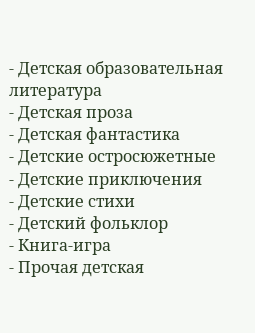- Детская образовательная литература
- Детская проза
- Детская фантастика
- Детские остросюжетные
- Детские приключения
- Детские стихи
- Детский фольклор
- Книга-игра
- Прочая детская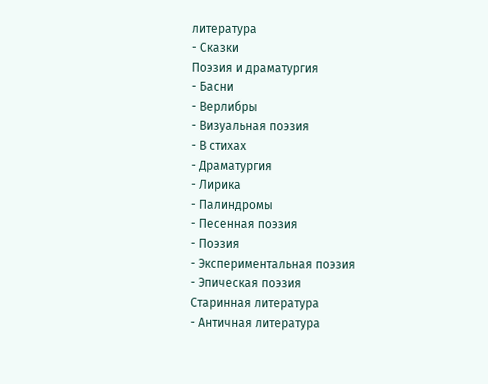литература
- Сказки
Поэзия и драматургия
- Басни
- Верлибры
- Визуальная поэзия
- В стихах
- Драматургия
- Лирика
- Палиндромы
- Песенная поэзия
- Поэзия
- Экспериментальная поэзия
- Эпическая поэзия
Старинная литература
- Античная литература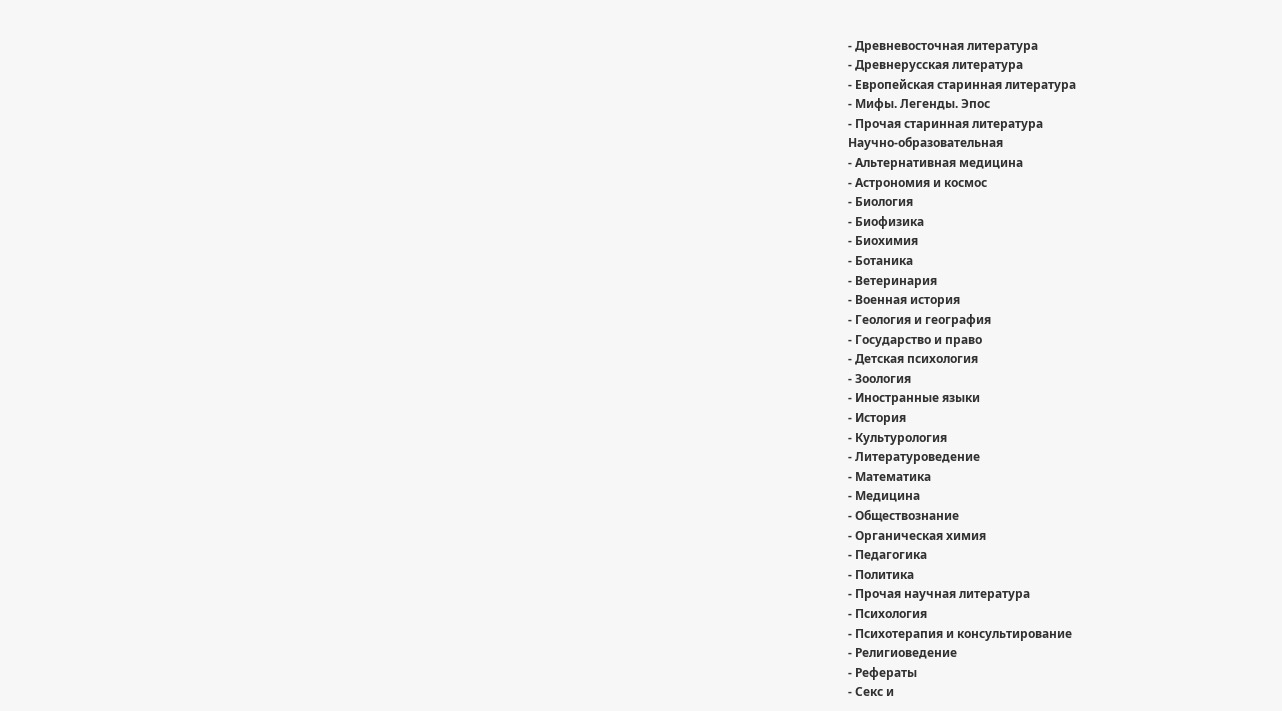- Древневосточная литература
- Древнерусская литература
- Европейская старинная литература
- Мифы. Легенды. Эпос
- Прочая старинная литература
Научно-образовательная
- Альтернативная медицина
- Астрономия и космос
- Биология
- Биофизика
- Биохимия
- Ботаника
- Ветеринария
- Военная история
- Геология и география
- Государство и право
- Детская психология
- Зоология
- Иностранные языки
- История
- Культурология
- Литературоведение
- Математика
- Медицина
- Обществознание
- Органическая химия
- Педагогика
- Политика
- Прочая научная литература
- Психология
- Психотерапия и консультирование
- Религиоведение
- Рефераты
- Секс и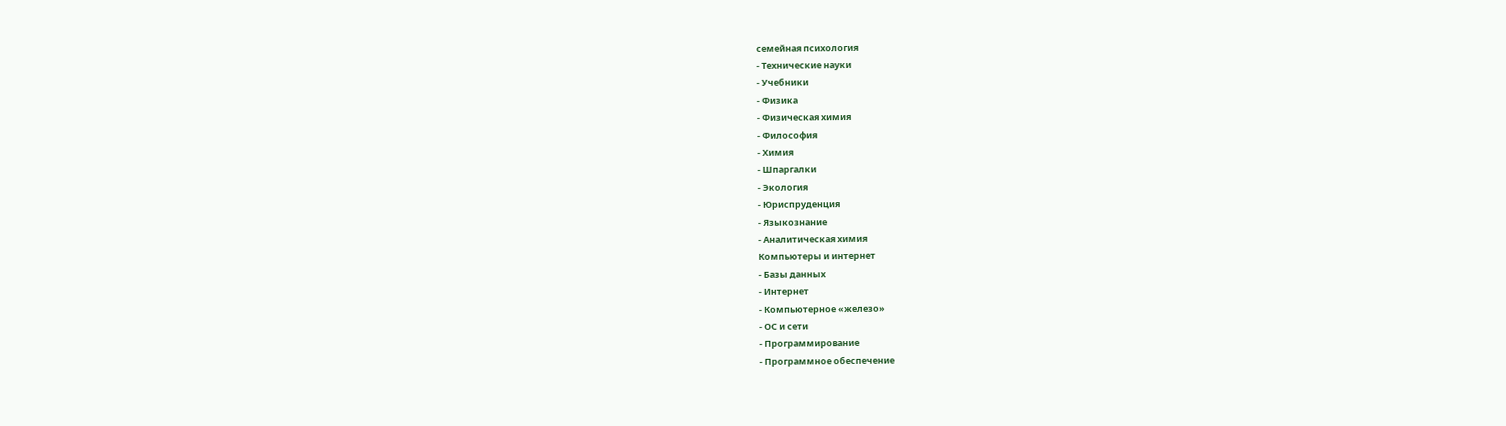семейная психология
- Технические науки
- Учебники
- Физика
- Физическая химия
- Философия
- Химия
- Шпаргалки
- Экология
- Юриспруденция
- Языкознание
- Аналитическая химия
Компьютеры и интернет
- Базы данных
- Интернет
- Компьютерное «железо»
- ОС и сети
- Программирование
- Программное обеспечение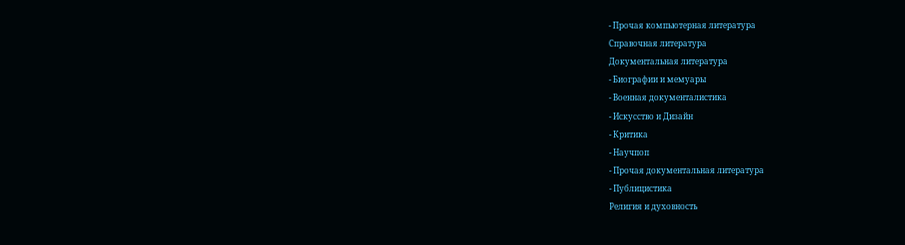- Прочая компьютерная литература
Справочная литература
Документальная литература
- Биографии и мемуары
- Военная документалистика
- Искусство и Дизайн
- Критика
- Научпоп
- Прочая документальная литература
- Публицистика
Религия и духовность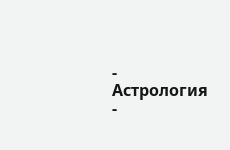- Астрология
-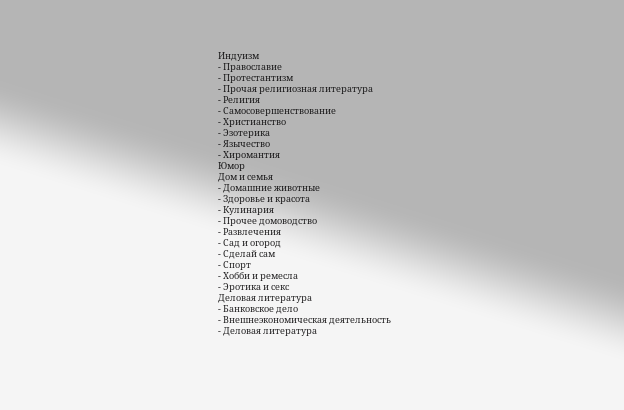Индуизм
- Православие
- Протестантизм
- Прочая религиозная литература
- Религия
- Самосовершенствование
- Христианство
- Эзотерика
- Язычество
- Хиромантия
Юмор
Дом и семья
- Домашние животные
- Здоровье и красота
- Кулинария
- Прочее домоводство
- Развлечения
- Сад и огород
- Сделай сам
- Спорт
- Хобби и ремесла
- Эротика и секс
Деловая литература
- Банковское дело
- Внешнеэкономическая деятельность
- Деловая литература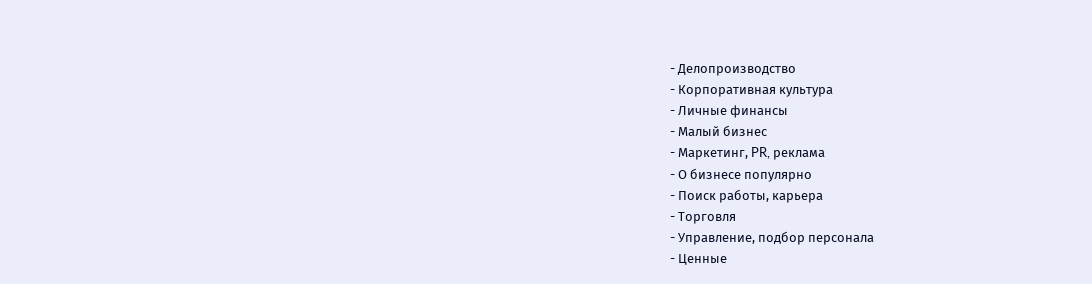- Делопроизводство
- Корпоративная культура
- Личные финансы
- Малый бизнес
- Маркетинг, PR, реклама
- О бизнесе популярно
- Поиск работы, карьера
- Торговля
- Управление, подбор персонала
- Ценные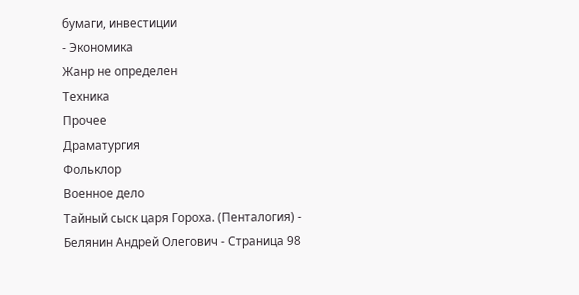бумаги, инвестиции
- Экономика
Жанр не определен
Техника
Прочее
Драматургия
Фольклор
Военное дело
Тайный сыск царя Гороха. (Пенталогия) - Белянин Андрей Олегович - Страница 98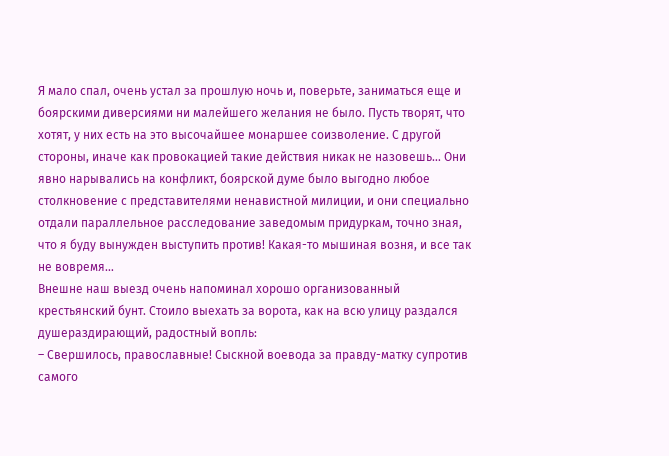Я мало спал, очень устал за прошлую ночь и, поверьте, заниматься еще и боярскими диверсиями ни малейшего желания не было. Пусть творят, что хотят, у них есть на это высочайшее монаршее соизволение. С другой стороны, иначе как провокацией такие действия никак не назовешь… Они явно нарывались на конфликт, боярской думе было выгодно любое столкновение с представителями ненавистной милиции, и они специально отдали параллельное расследование заведомым придуркам, точно зная, что я буду вынужден выступить против! Какая-то мышиная возня, и все так не вовремя…
Внешне наш выезд очень напоминал хорошо организованный крестьянский бунт. Стоило выехать за ворота, как на всю улицу раздался душераздирающий, радостный вопль:
– Свершилось, православные! Сыскной воевода за правду-матку супротив самого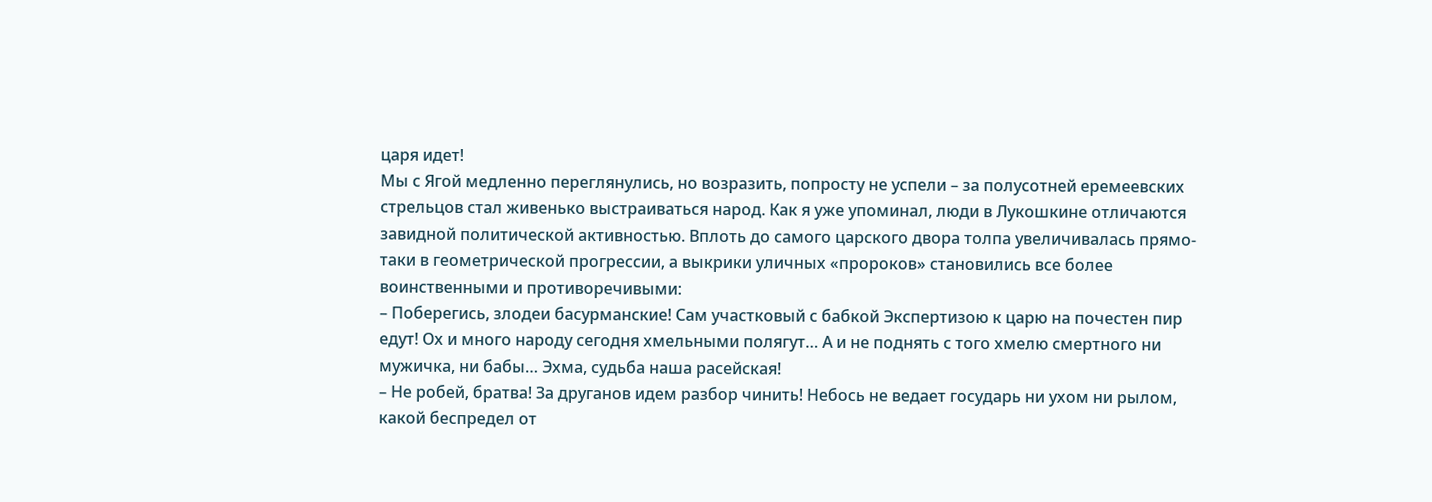царя идет!
Мы с Ягой медленно переглянулись, но возразить, попросту не успели – за полусотней еремеевских стрельцов стал живенько выстраиваться народ. Как я уже упоминал, люди в Лукошкине отличаются завидной политической активностью. Вплоть до самого царского двора толпа увеличивалась прямо-таки в геометрической прогрессии, а выкрики уличных «пророков» становились все более воинственными и противоречивыми:
– Поберегись, злодеи басурманские! Сам участковый с бабкой Экспертизою к царю на почестен пир едут! Ох и много народу сегодня хмельными полягут… А и не поднять с того хмелю смертного ни мужичка, ни бабы… Эхма, судьба наша расейская!
– Не робей, братва! За друганов идем разбор чинить! Небось не ведает государь ни ухом ни рылом, какой беспредел от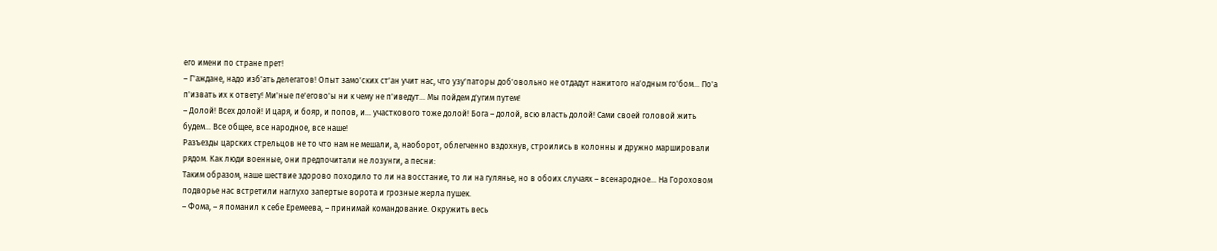его имени по стране прет!
– Г'аждане, надо изб'ать делегатов! Опыт замо'ских ст'ан учит нас, что узу'паторы доб'овольно не отдадут нажитого на'одным го'бом… По'а п'извать их к ответу! Ми'ные пе'егово'ы ни к чему не п'иведут… Мы пойдем д'угим путем!
– Долой! Всех долой! И царя, и бояр, и попов, и… участкового тоже долой! Бога – долой, всю власть долой! Сами своей головой жить будем… Все общее, все народное, все наше!
Разъезды царских стрельцов не то что нам не мешали, а, наоборот, облегченно вздохнув, строились в колонны и дружно маршировали рядом. Как люди военные, они предпочитали не лозунги, а песни:
Таким образом, наше шествие здорово походило то ли на восстание, то ли на гулянье, но в обоих случаях – всенародное… На Гороховом подворье нас встретили наглухо запертые ворота и грозные жерла пушек.
– Фома, – я поманил к себе Еремеева, – принимай командование. Окружить весь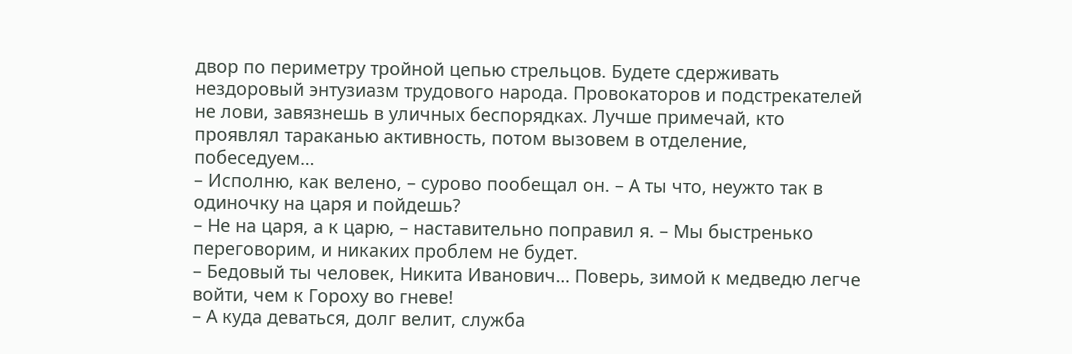двор по периметру тройной цепью стрельцов. Будете сдерживать нездоровый энтузиазм трудового народа. Провокаторов и подстрекателей не лови, завязнешь в уличных беспорядках. Лучше примечай, кто проявлял тараканью активность, потом вызовем в отделение, побеседуем…
– Исполню, как велено, – сурово пообещал он. – А ты что, неужто так в одиночку на царя и пойдешь?
– Не на царя, а к царю, – наставительно поправил я. – Мы быстренько переговорим, и никаких проблем не будет.
– Бедовый ты человек, Никита Иванович… Поверь, зимой к медведю легче войти, чем к Гороху во гневе!
– А куда деваться, долг велит, служба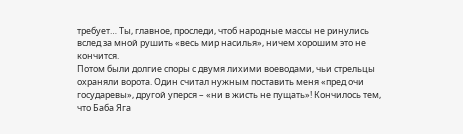требует… Ты, главное, проследи, чтоб народные массы не ринулись вслед за мной рушить «весь мир насилья», ничем хорошим это не кончится.
Потом были долгие споры с двумя лихими воеводами, чьи стрельцы охраняли ворота. Один считал нужным поставить меня «пред очи государевы», другой уперся – «ни в жисть не пущать»! Кончилось тем, что Баба Яга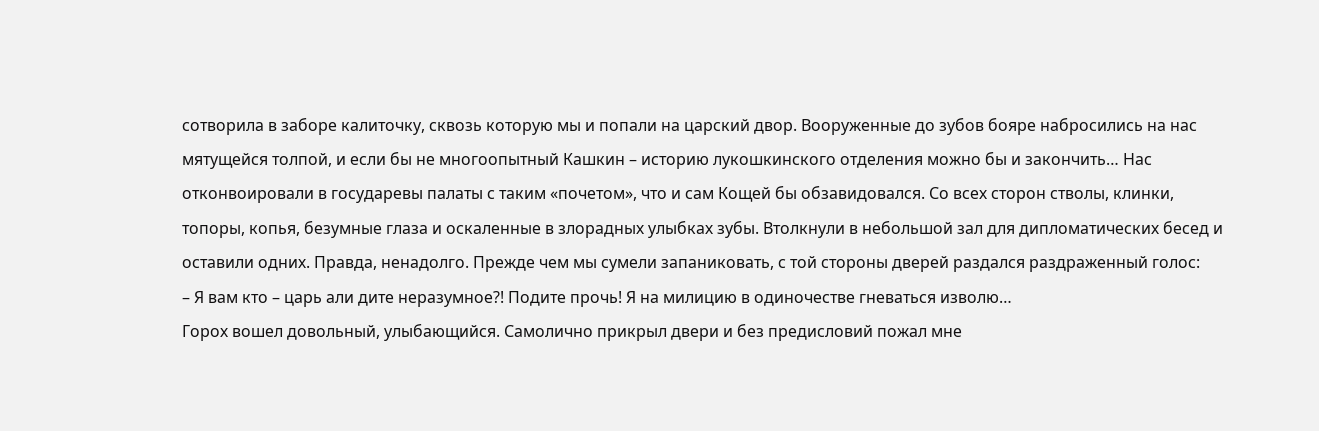сотворила в заборе калиточку, сквозь которую мы и попали на царский двор. Вооруженные до зубов бояре набросились на нас мятущейся толпой, и если бы не многоопытный Кашкин – историю лукошкинского отделения можно бы и закончить… Нас отконвоировали в государевы палаты с таким «почетом», что и сам Кощей бы обзавидовался. Со всех сторон стволы, клинки, топоры, копья, безумные глаза и оскаленные в злорадных улыбках зубы. Втолкнули в небольшой зал для дипломатических бесед и оставили одних. Правда, ненадолго. Прежде чем мы сумели запаниковать, с той стороны дверей раздался раздраженный голос:
– Я вам кто – царь али дите неразумное?! Подите прочь! Я на милицию в одиночестве гневаться изволю…
Горох вошел довольный, улыбающийся. Самолично прикрыл двери и без предисловий пожал мне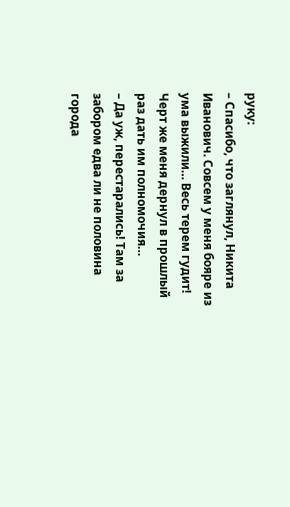руку:
– Спасибо, что заглянул, Никита Иванович. Совсем у меня бояре из ума выжили… Весь терем гудит! Черт же меня дернул в прошлый раз дать им полномочия…
– Да уж, перестарались! Там за забором едва ли не половина города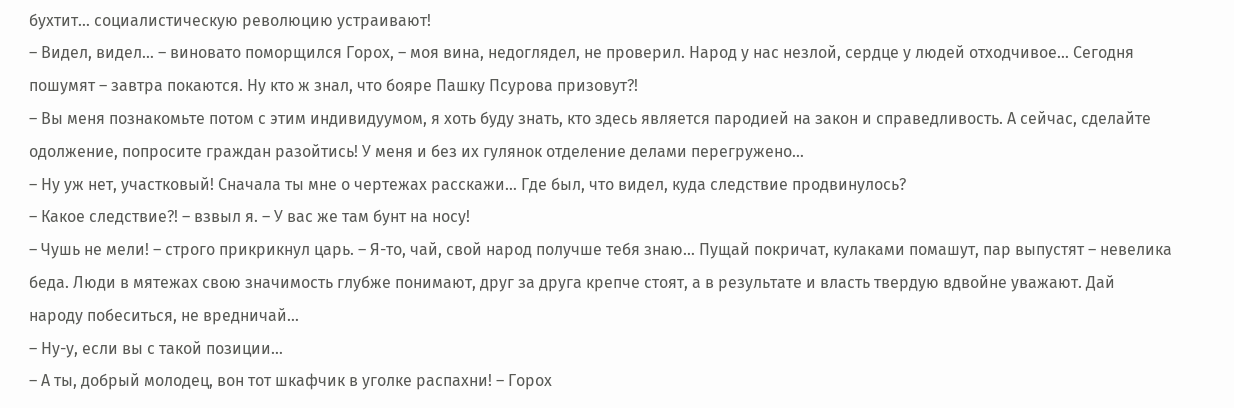бухтит… социалистическую революцию устраивают!
– Видел, видел… – виновато поморщился Горох, – моя вина, недоглядел, не проверил. Народ у нас незлой, сердце у людей отходчивое… Сегодня пошумят – завтра покаются. Ну кто ж знал, что бояре Пашку Псурова призовут?!
– Вы меня познакомьте потом с этим индивидуумом, я хоть буду знать, кто здесь является пародией на закон и справедливость. А сейчас, сделайте одолжение, попросите граждан разойтись! У меня и без их гулянок отделение делами перегружено…
– Ну уж нет, участковый! Сначала ты мне о чертежах расскажи… Где был, что видел, куда следствие продвинулось?
– Какое следствие?! – взвыл я. – У вас же там бунт на носу!
– Чушь не мели! – строго прикрикнул царь. – Я-то, чай, свой народ получше тебя знаю… Пущай покричат, кулаками помашут, пар выпустят – невелика беда. Люди в мятежах свою значимость глубже понимают, друг за друга крепче стоят, а в результате и власть твердую вдвойне уважают. Дай народу побеситься, не вредничай…
– Ну-у, если вы с такой позиции…
– А ты, добрый молодец, вон тот шкафчик в уголке распахни! – Горох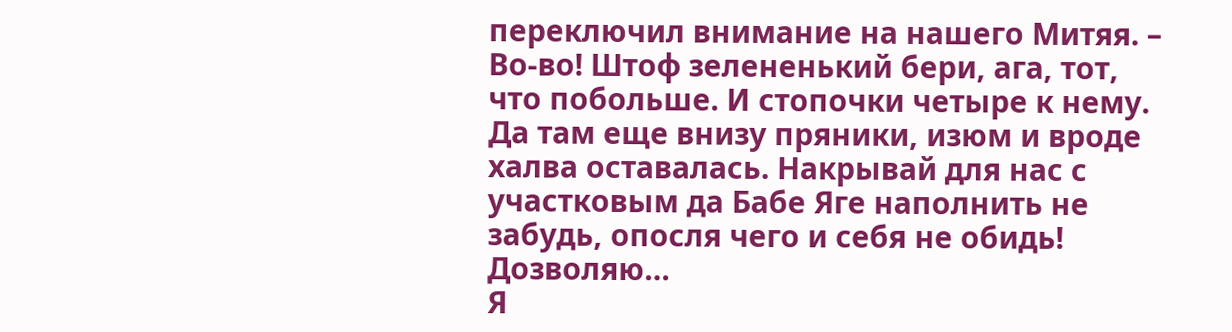переключил внимание на нашего Митяя. – Во-во! Штоф зелененький бери, ага, тот, что побольше. И стопочки четыре к нему. Да там еще внизу пряники, изюм и вроде халва оставалась. Накрывай для нас с участковым да Бабе Яге наполнить не забудь, опосля чего и себя не обидь! Дозволяю…
Я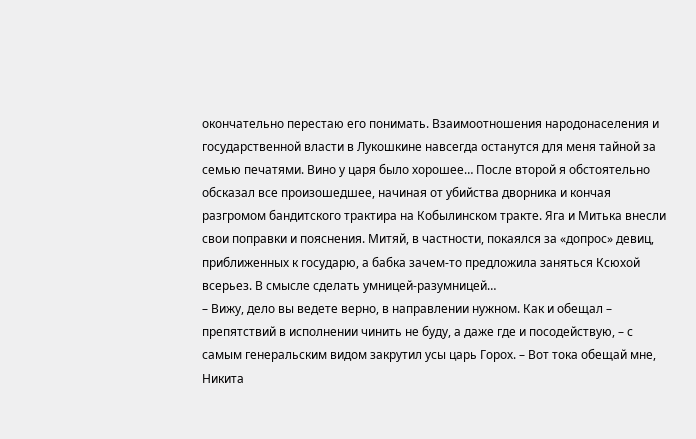окончательно перестаю его понимать. Взаимоотношения народонаселения и государственной власти в Лукошкине навсегда останутся для меня тайной за семью печатями. Вино у царя было хорошее… После второй я обстоятельно обсказал все произошедшее, начиная от убийства дворника и кончая разгромом бандитского трактира на Кобылинском тракте. Яга и Митька внесли свои поправки и пояснения. Митяй, в частности, покаялся за «допрос» девиц, приближенных к государю, а бабка зачем-то предложила заняться Ксюхой всерьез. В смысле сделать умницей-разумницей…
– Вижу, дело вы ведете верно, в направлении нужном. Как и обещал – препятствий в исполнении чинить не буду, а даже где и посодействую, – с самым генеральским видом закрутил усы царь Горох. – Вот тока обещай мне, Никита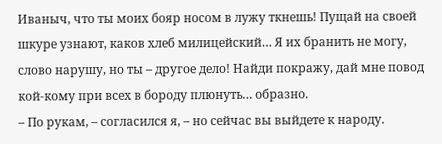Иваныч, что ты моих бояр носом в лужу ткнешь! Пущай на своей шкуре узнают, каков хлеб милицейский… Я их бранить не могу, слово нарушу, но ты – другое дело! Найди покражу, дай мне повод кой-кому при всех в бороду плюнуть… образно.
– По рукам, – согласился я, – но сейчас вы выйдете к народу.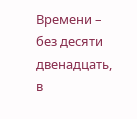Времени – без десяти двенадцать, в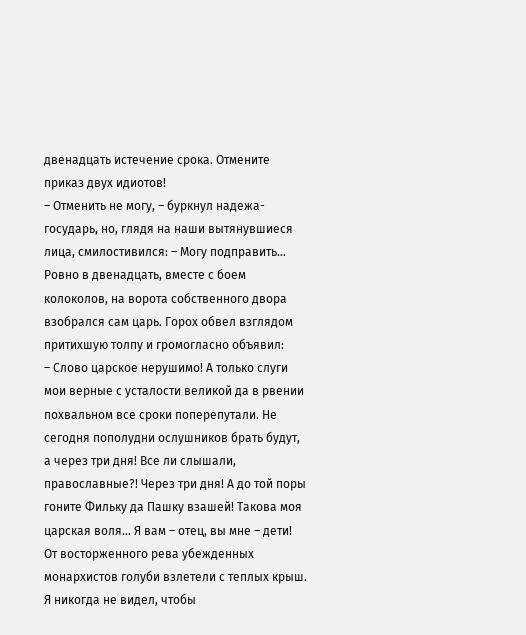двенадцать истечение срока. Отмените приказ двух идиотов!
– Отменить не могу, – буркнул надежа-государь, но, глядя на наши вытянувшиеся лица, смилостивился: – Могу подправить…
Ровно в двенадцать, вместе с боем колоколов, на ворота собственного двора взобрался сам царь. Горох обвел взглядом притихшую толпу и громогласно объявил:
– Слово царское нерушимо! А только слуги мои верные с усталости великой да в рвении похвальном все сроки поперепутали. Не сегодня пополудни ослушников брать будут, а через три дня! Все ли слышали, православные?! Через три дня! А до той поры гоните Фильку да Пашку взашей! Такова моя царская воля… Я вам – отец, вы мне – дети!
От восторженного рева убежденных монархистов голуби взлетели с теплых крыш. Я никогда не видел, чтобы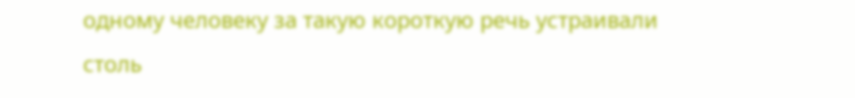одному человеку за такую короткую речь устраивали столь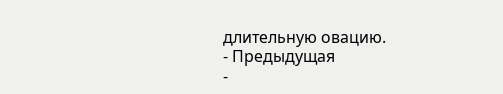длительную овацию.
- Предыдущая
-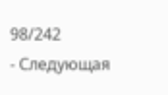98/242
- Следующая